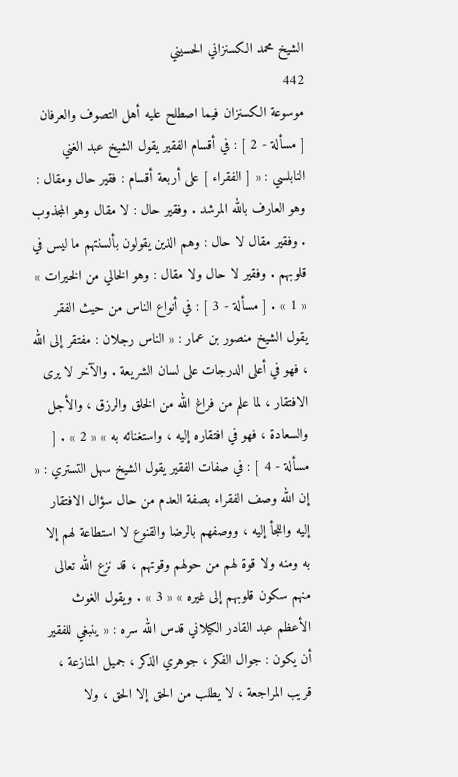الشيخ محمد الكسنزاني الحسيني
442
موسوعة الكسنزان فيما اصطلح عليه أهل التصوف والعرفان
[ مسألة - 2 ] : في أقسام الفقير يقول الشيخ عبد الغني النابلسي : « [ الفقراء ] على أربعة أقسام : فقير حال ومقال : وهو العارف بالله المرشد . وفقير حال : لا مقال وهو المجذوب . وفقير مقال لا حال : وهم الذين يقولون بألسنتهم ما ليس في قلوبهم . وفقير لا حال ولا مقال : وهو الخالي من الخيرات » « 1 » . [ مسألة - 3 ] : في أنواع الناس من حيث الفقر يقول الشيخ منصور بن عمار : « الناس رجلان : مفتقر إلى الله ، فهو في أعلى الدرجات على لسان الشريعة . والآخر لا يرى الافتقار ، لما علم من فراغ الله من الخلق والرزق ، والأجل والسعادة ، فهو في افتقاره إليه ، واستغنائه به » « 2 » . [ مسألة - 4 ] : في صفات الفقير يقول الشيخ سهل التستري : « إن الله وصف الفقراء بصفة العدم من حال سؤال الافتقار إليه واللجأ إليه ، ووصفهم بالرضا والقنوع لا استطاعة لهم إلا به ومنه ولا قوة لهم من حولهم وقوتهم ، قد نزع الله تعالى منهم سكون قلوبهم إلى غيره » « 3 » . ويقول الغوث الأعظم عبد القادر الكيلاني قدس الله سره : « ينبغي للفقير أن يكون : جوال الفكر ، جوهري الذكر ، جميل المنازعة ، قريب المراجعة ، لا يطلب من الحق إلا الحق ، ولا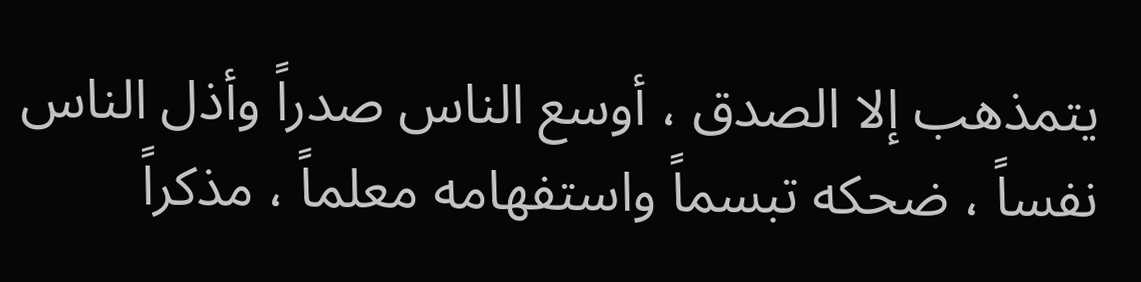يتمذهب إلا الصدق ، أوسع الناس صدراً وأذل الناس نفساً ، ضحكه تبسماً واستفهامه معلماً ، مذكراً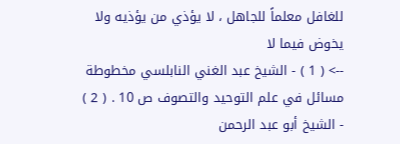للغافل معلماً للجاهل ، لا يؤذي من يؤذيه ولا يخوض فيما لا
--> ( 1 ) - الشيخ عبد الغني النابلسي مخطوطة مسائل في علم التوحيد والتصوف ص 10 . ( 2 ) - الشيخ أبو عبد الرحمن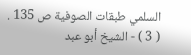السلمي طبقات الصوفية ص 135 . ( 3 ) - الشيخ أبو عبد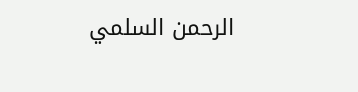الرحمن السلمي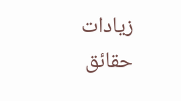زيادات حقائق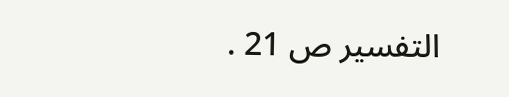التفسير ص 21 .